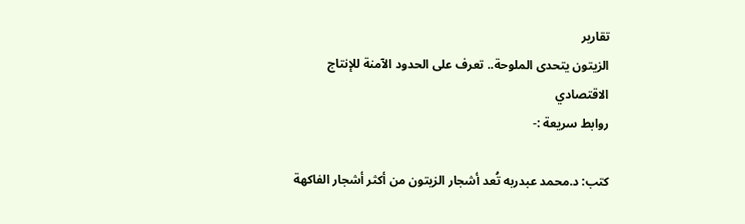تقارير
الزيتون يتحدى الملوحة.. تعرف على الحدود الآمنة للإنتاج الاقتصادي
روابط سريعة :-

كتب: د.محمد عبدربه تُعد أشجار الزيتون من أكثر أشجار الفاكهة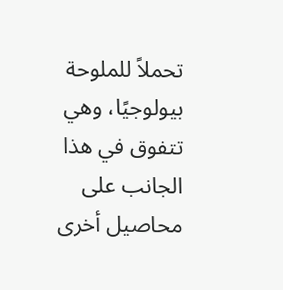تحملاً للملوحة بيولوجيًا، وهي تتفوق في هذا الجانب على محاصيل أخرى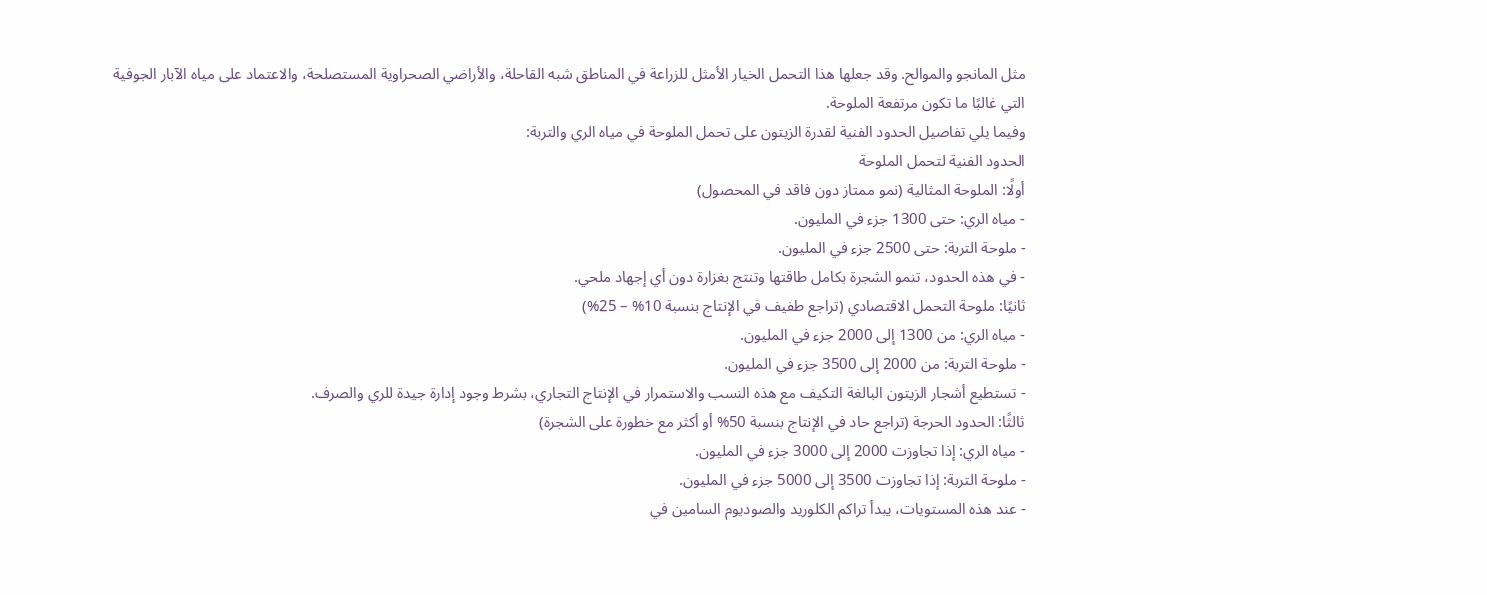مثل المانجو والموالح. وقد جعلها هذا التحمل الخيار الأمثل للزراعة في المناطق شبه القاحلة، والأراضي الصحراوية المستصلحة، والاعتماد على مياه الآبار الجوفية التي غالبًا ما تكون مرتفعة الملوحة.
وفيما يلي تفاصيل الحدود الفنية لقدرة الزيتون على تحمل الملوحة في مياه الري والتربة:
الحدود الفنية لتحمل الملوحة
أولًا: الملوحة المثالية (نمو ممتاز دون فاقد في المحصول)
- مياه الري: حتى 1300 جزء في المليون.
- ملوحة التربة: حتى 2500 جزء في المليون.
- في هذه الحدود، تنمو الشجرة بكامل طاقتها وتنتج بغزارة دون أي إجهاد ملحي.
ثانيًا: ملوحة التحمل الاقتصادي (تراجع طفيف في الإنتاج بنسبة 10% – 25%)
- مياه الري: من 1300 إلى 2000 جزء في المليون.
- ملوحة التربة: من 2000 إلى 3500 جزء في المليون.
- تستطيع أشجار الزيتون البالغة التكيف مع هذه النسب والاستمرار في الإنتاج التجاري، بشرط وجود إدارة جيدة للري والصرف.
ثالثًا: الحدود الحرجة (تراجع حاد في الإنتاج بنسبة 50% أو أكثر مع خطورة على الشجرة)
- مياه الري: إذا تجاوزت 2000 إلى 3000 جزء في المليون.
- ملوحة التربة: إذا تجاوزت 3500 إلى 5000 جزء في المليون.
- عند هذه المستويات، يبدأ تراكم الكلوريد والصوديوم السامين في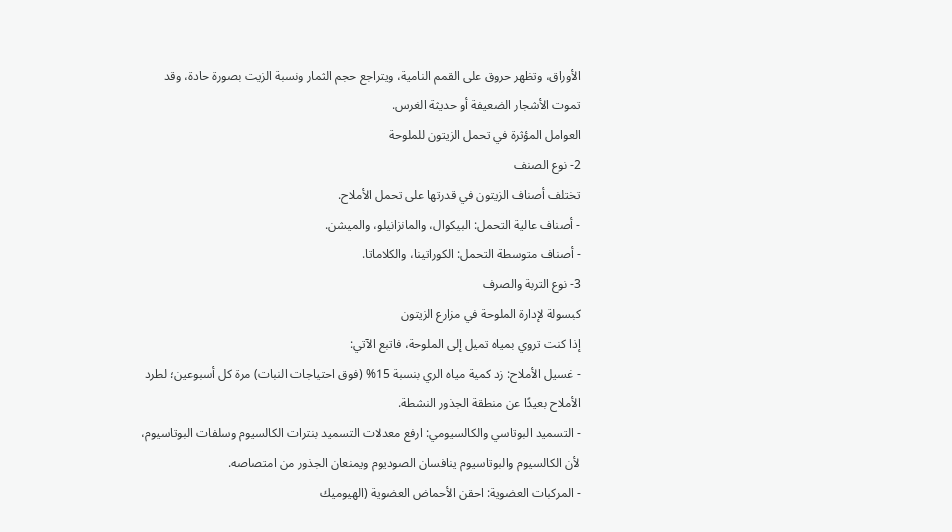الأوراق، وتظهر حروق على القمم النامية، ويتراجع حجم الثمار ونسبة الزيت بصورة حادة، وقد تموت الأشجار الضعيفة أو حديثة الغرس.
العوامل المؤثرة في تحمل الزيتون للملوحة
2- نوع الصنف
تختلف أصناف الزيتون في قدرتها على تحمل الأملاح.
- أصناف عالية التحمل: البيكوال، والمانزانيلو، والميشن.
- أصناف متوسطة التحمل: الكوراتينا، والكلاماتا.
3- نوع التربة والصرف
كبسولة لإدارة الملوحة في مزارع الزيتون
إذا كنت تروي بمياه تميل إلى الملوحة، فاتبع الآتي:
- غسيل الأملاح: زد كمية مياه الري بنسبة 15% (فوق احتياجات النبات) مرة كل أسبوعين؛ لطرد الأملاح بعيدًا عن منطقة الجذور النشطة.
- التسميد البوتاسي والكالسيومي: ارفع معدلات التسميد بنترات الكالسيوم وسلفات البوتاسيوم، لأن الكالسيوم والبوتاسيوم ينافسان الصوديوم ويمنعان الجذور من امتصاصه.
- المركبات العضوية: احقن الأحماض العضوية (الهيوميك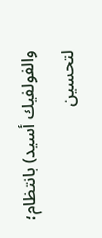والفولفيك أسيد) بانتظام؛ لتحسين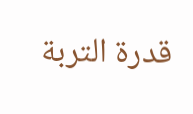قدرة التربة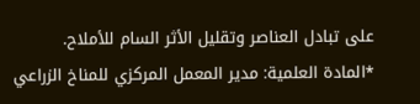على تبادل العناصر وتقليل الأثر السام للأملاح.
*المادة العلمية: مدير المعمل المركزي للمناخ الزراعي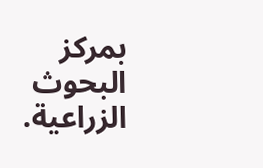بمركز البحوث الزراعية.